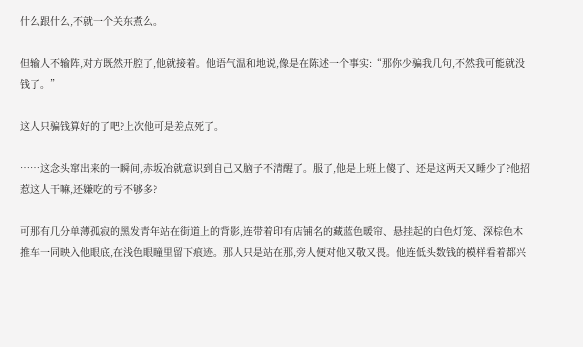什么跟什么,不就一个关东煮么。

但输人不输阵,对方既然开腔了,他就接着。他语气温和地说,像是在陈述一个事实:“那你少骗我几句,不然我可能就没钱了。”

这人只骗钱算好的了吧?上次他可是差点死了。

……这念头窜出来的一瞬间,赤坂冶就意识到自己又脑子不清醒了。服了,他是上班上傻了、还是这两天又睡少了?他招惹这人干嘛,还嫌吃的亏不够多?

可那有几分单薄孤寂的黑发青年站在街道上的背影,连带着印有店铺名的藏蓝色暖帘、悬挂起的白色灯笼、深棕色木推车一同映入他眼底,在浅色眼瞳里留下痕迹。那人只是站在那,旁人便对他又敬又畏。他连低头数钱的模样看着都兴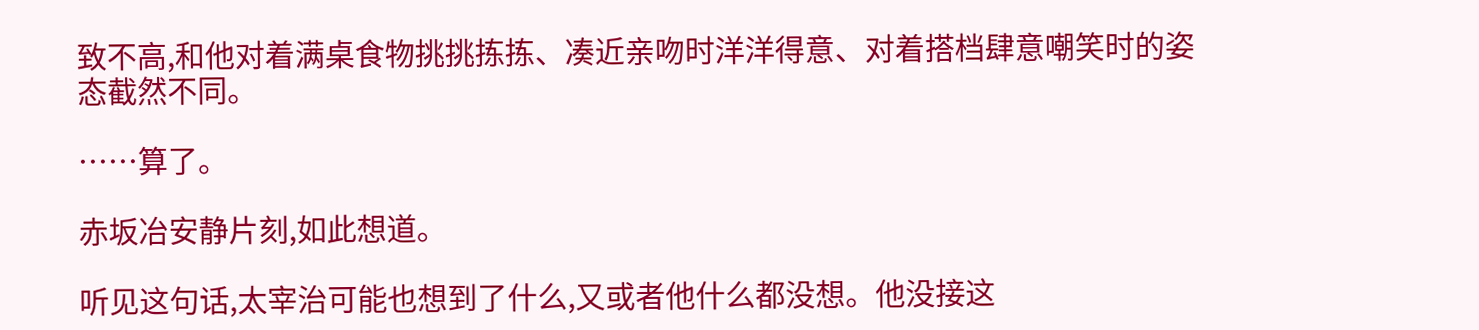致不高,和他对着满桌食物挑挑拣拣、凑近亲吻时洋洋得意、对着搭档肆意嘲笑时的姿态截然不同。

……算了。

赤坂冶安静片刻,如此想道。

听见这句话,太宰治可能也想到了什么,又或者他什么都没想。他没接这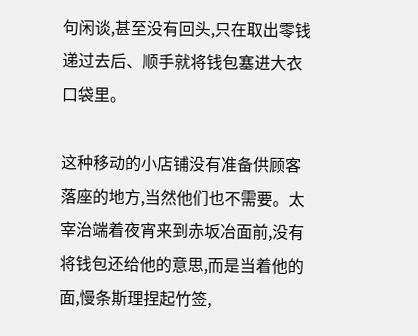句闲谈,甚至没有回头,只在取出零钱递过去后、顺手就将钱包塞进大衣口袋里。

这种移动的小店铺没有准备供顾客落座的地方,当然他们也不需要。太宰治端着夜宵来到赤坂冶面前,没有将钱包还给他的意思,而是当着他的面,慢条斯理捏起竹签,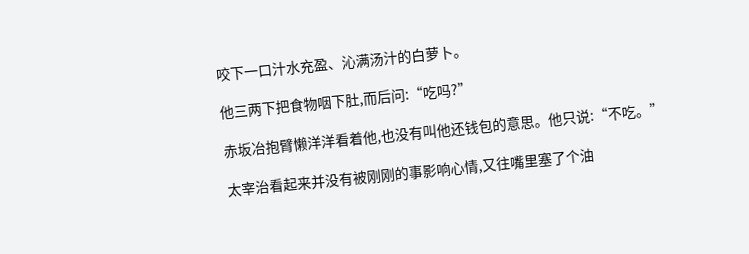咬下一口汁水充盈、沁满汤汁的白萝卜。

他三两下把食物咽下肚,而后问:“吃吗?”

赤坂冶抱臂懒洋洋看着他,也没有叫他还钱包的意思。他只说:“不吃。”

太宰治看起来并没有被刚刚的事影响心情,又往嘴里塞了个油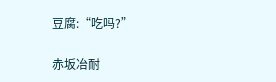豆腐:“吃吗?”

赤坂冶耐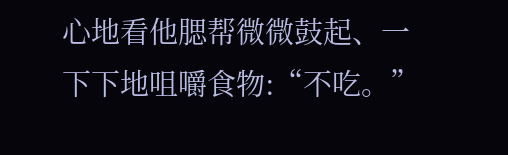心地看他腮帮微微鼓起、一下下地咀嚼食物:“不吃。”